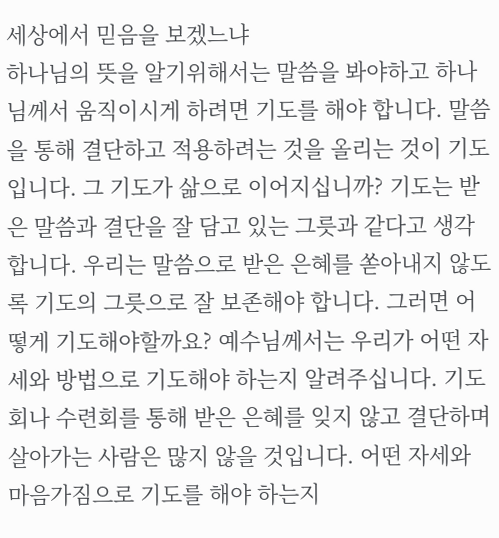세상에서 믿음을 보겠느냐
하나님의 뜻을 알기위해서는 말씀을 봐야하고 하나님께서 움직이시게 하려면 기도를 해야 합니다. 말씀을 통해 결단하고 적용하려는 것을 올리는 것이 기도입니다. 그 기도가 삶으로 이어지십니까? 기도는 받은 말씀과 결단을 잘 담고 있는 그릇과 같다고 생각합니다. 우리는 말씀으로 받은 은혜를 쏟아내지 않도록 기도의 그릇으로 잘 보존해야 합니다. 그러면 어떻게 기도해야할까요? 예수님께서는 우리가 어떤 자세와 방법으로 기도해야 하는지 알려주십니다. 기도회나 수련회를 통해 받은 은혜를 잊지 않고 결단하며 살아가는 사람은 많지 않을 것입니다. 어떤 자세와 마음가짐으로 기도를 해야 하는지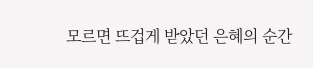모르면 뜨겁게 받았던 은혜의 순간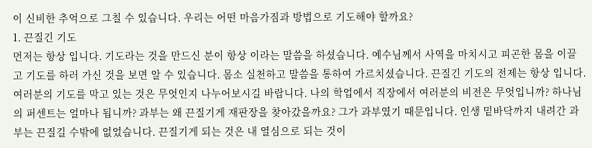이 신비한 추억으로 그칠 수 있습니다. 우리는 어떤 마음가짐과 방법으로 기도해야 할까요?
1. 끈질긴 기도
먼저는 항상 입니다. 기도라는 것을 만드신 분이 항상 이라는 말씀을 하셨습니다. 예수님께서 사역을 마치시고 피곤한 몸을 이끌고 기도를 하러 가신 것을 보면 알 수 있습니다. 몸소 실천하고 말씀을 통하여 가르치셨습니다. 끈질긴 기도의 전제는 항상 입니다. 여러분의 기도를 막고 있는 것은 무엇인지 나누어보시길 바랍니다. 나의 학업에서 직장에서 여러분의 비전은 무엇입니까? 하나님의 퍼센트는 얼마나 됩니까? 과부는 왜 끈질기게 재판장을 찾아갔을까요? 그가 과부였기 때문입니다. 인생 밑바닥까지 내려간 과부는 끈질길 수밖에 없었습니다. 끈질기게 되는 것은 내 열심으로 되는 것이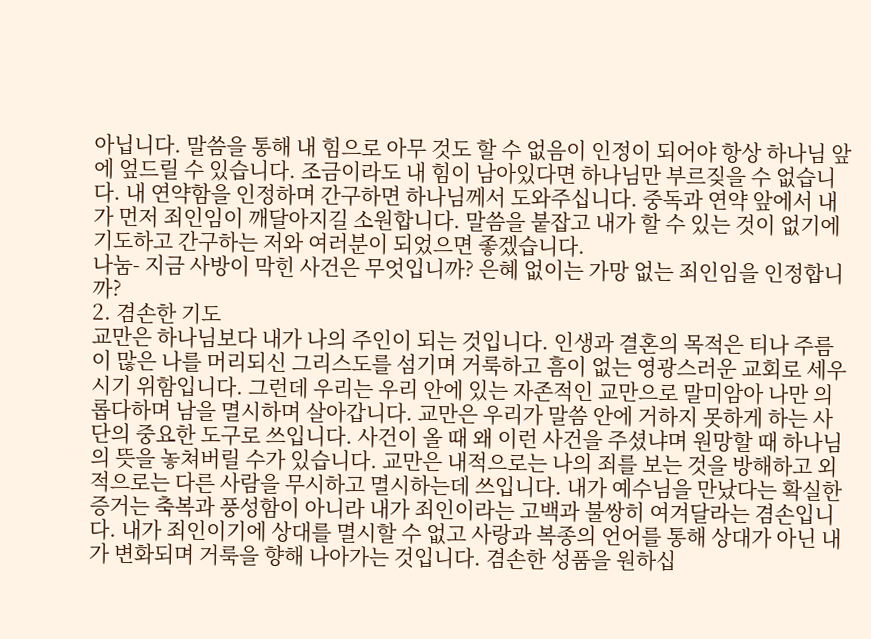아닙니다. 말씀을 통해 내 힘으로 아무 것도 할 수 없음이 인정이 되어야 항상 하나님 앞에 엎드릴 수 있습니다. 조금이라도 내 힘이 남아있다면 하나님만 부르짖을 수 없습니다. 내 연약함을 인정하며 간구하면 하나님께서 도와주십니다. 중독과 연약 앞에서 내가 먼저 죄인임이 깨달아지길 소원합니다. 말씀을 붙잡고 내가 할 수 있는 것이 없기에 기도하고 간구하는 저와 여러분이 되었으면 좋겠습니다.
나눔- 지금 사방이 막힌 사건은 무엇입니까? 은혜 없이는 가망 없는 죄인임을 인정합니까?
2. 겸손한 기도
교만은 하나님보다 내가 나의 주인이 되는 것입니다. 인생과 결혼의 목적은 티나 주름이 많은 나를 머리되신 그리스도를 섬기며 거룩하고 흠이 없는 영광스러운 교회로 세우시기 위함입니다. 그런데 우리는 우리 안에 있는 자존적인 교만으로 말미암아 나만 의롭다하며 남을 멸시하며 살아갑니다. 교만은 우리가 말씀 안에 거하지 못하게 하는 사단의 중요한 도구로 쓰입니다. 사건이 올 때 왜 이런 사건을 주셨냐며 원망할 때 하나님의 뜻을 놓쳐버릴 수가 있습니다. 교만은 내적으로는 나의 죄를 보는 것을 방해하고 외적으로는 다른 사람을 무시하고 멸시하는데 쓰입니다. 내가 예수님을 만났다는 확실한 증거는 축복과 풍성함이 아니라 내가 죄인이라는 고백과 불쌍히 여겨달라는 겸손입니다. 내가 죄인이기에 상대를 멸시할 수 없고 사랑과 복종의 언어를 통해 상대가 아닌 내가 변화되며 거룩을 향해 나아가는 것입니다. 겸손한 성품을 원하십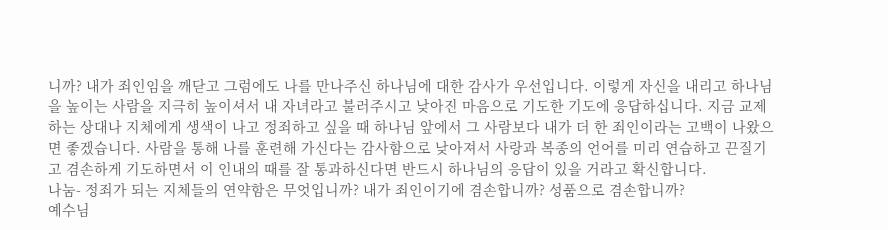니까? 내가 죄인임을 깨닫고 그럼에도 나를 만나주신 하나님에 대한 감사가 우선입니다. 이렇게 자신을 내리고 하나님을 높이는 사람을 지극히 높이셔서 내 자녀라고 불러주시고 낮아진 마음으로 기도한 기도에 응답하십니다. 지금 교제하는 상대나 지체에게 생색이 나고 정죄하고 싶을 때 하나님 앞에서 그 사람보다 내가 더 한 죄인이라는 고백이 나왔으면 좋겠습니다. 사람을 통해 나를 훈련해 가신다는 감사함으로 낮아져서 사랑과 복종의 언어를 미리 연습하고 끈질기고 겸손하게 기도하면서 이 인내의 때를 잘 통과하신다면 반드시 하나님의 응답이 있을 거라고 확신합니다.
나눔- 정죄가 되는 지체들의 연약함은 무엇입니까? 내가 죄인이기에 겸손합니까? 성품으로 겸손합니까?
예수님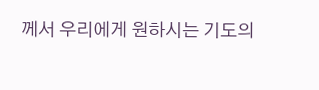께서 우리에게 원하시는 기도의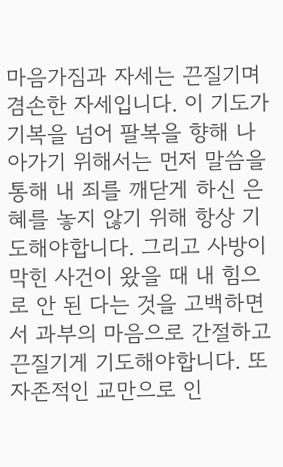마음가짐과 자세는 끈질기며 겸손한 자세입니다. 이 기도가 기복을 넘어 팔복을 향해 나아가기 위해서는 먼저 말씀을 통해 내 죄를 깨닫게 하신 은혜를 놓지 않기 위해 항상 기도해야합니다. 그리고 사방이 막힌 사건이 왔을 때 내 힘으로 안 된 다는 것을 고백하면서 과부의 마음으로 간절하고 끈질기게 기도해야합니다. 또 자존적인 교만으로 인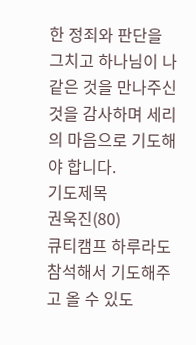한 정죄와 판단을 그치고 하나님이 나 같은 것을 만나주신 것을 감사하며 세리의 마음으로 기도해야 합니다.
기도제목
권욱진(80)
큐티캠프 하루라도 참석해서 기도해주고 올 수 있도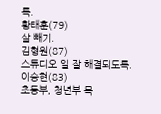록.
황태훈(79)
살 빼기.
김형원(87)
스튜디오 일 잘 해결되도록.
이승현(83)
초등부, 청년부 목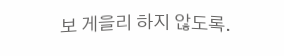보 게을리 하지 않도록.